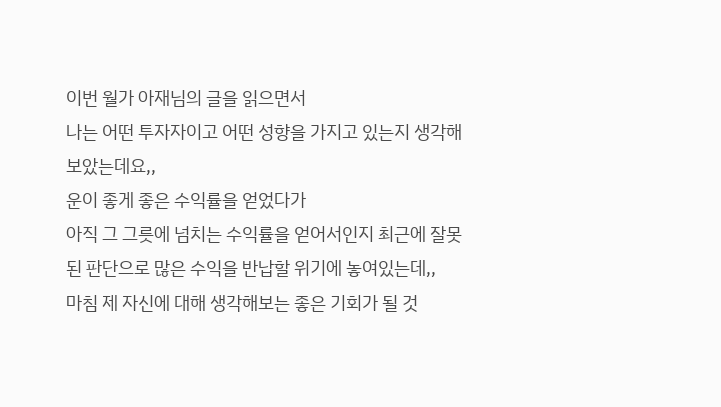이번 월가 아재님의 글을 읽으면서
나는 어떤 투자자이고 어떤 성향을 가지고 있는지 생각해보았는데요,,
운이 좋게 좋은 수익률을 얻었다가
아직 그 그릇에 넘치는 수익률을 얻어서인지 최근에 잘못된 판단으로 많은 수익을 반납할 위기에 놓여있는데,,
마침 제 자신에 대해 생각해보는 좋은 기회가 될 것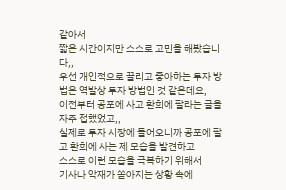같아서
짧은 시간이지만 스스로 고민을 해봤습니다,,
우선 개인적으로 끌리고 좋아하는 투자 방법은 역발상 투자 방법인 것 같은데요,
이전부터 공포에 사고 환희에 팔라는 글을 자주 접했었고,,
실제로 투자 시장에 들어오니까 공포에 팔고 환희에 사는 제 모습을 발견하고
스스로 이런 모습을 극복하기 위해서
기사나 악재가 쏟아지는 상황 속에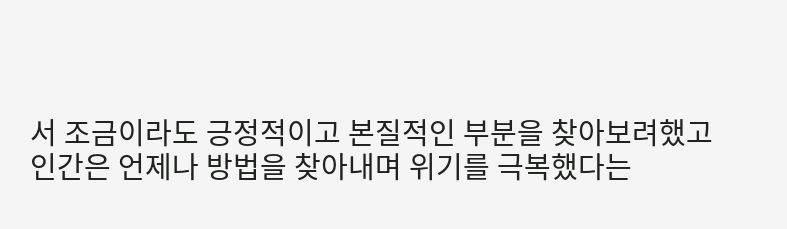서 조금이라도 긍정적이고 본질적인 부분을 찾아보려했고
인간은 언제나 방법을 찾아내며 위기를 극복했다는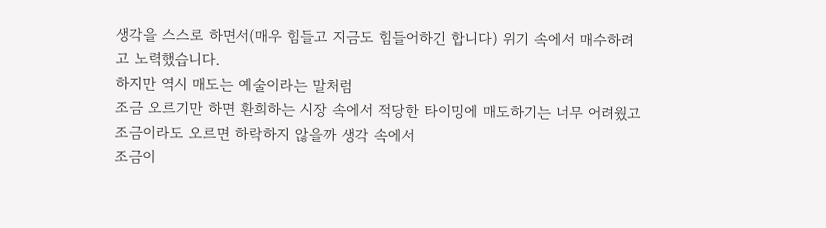생각을 스스로 하면서(매우 힘들고 지금도 힘들어하긴 합니다) 위기 속에서 매수하려고 노력했습니다.
하지만 역시 매도는 예술이라는 말처럼
조금 오르기만 하면 환희하는 시장 속에서 적당한 타이밍에 매도하기는 너무 어려웠고
조금이라도 오르면 하락하지 않을까 생각 속에서
조금이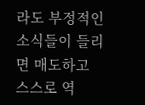라도 부정적인 소식들이 들리면 매도하고
스스로 역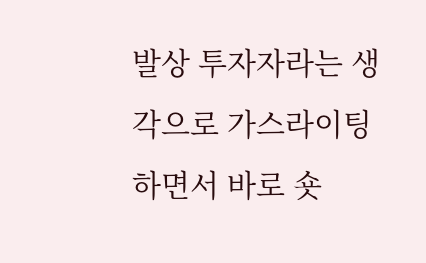발상 투자자라는 생각으로 가스라이팅하면서 바로 숏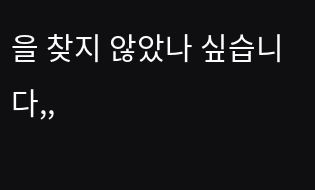을 찾지 않았나 싶습니다,,